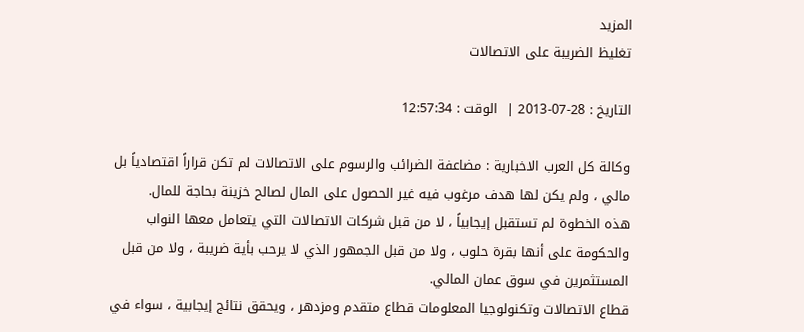المزيد
تغليظ الضريبة على الاتصالات

التاريخ : 28-07-2013 |  الوقت : 12:57:34

وكالة كل العرب الاخبارية : مضاعفة الضرائب والرسوم على الاتصالات لم تكن قراراً اقتصادياً بل مالي ، ولم يكن لها هدف مرغوب فيه غير الحصول على المال لصالح خزينة بحاجة للمال.
هذه الخطوة لم تستقبل إيجابياً ، لا من قبل شركات الاتصالات التي يتعامل معها النواب والحكومة على أنها بقرة حلوب ، ولا من قبل الجمهور الذي لا يرحب بأية ضريبة ، ولا من قبل المستثمرين في سوق عمان المالي.
قطاع الاتصالات وتكنولوجيا المعلومات قطاع متقدم ومزدهر ، ويحقق نتائج إيجابية ، سواء في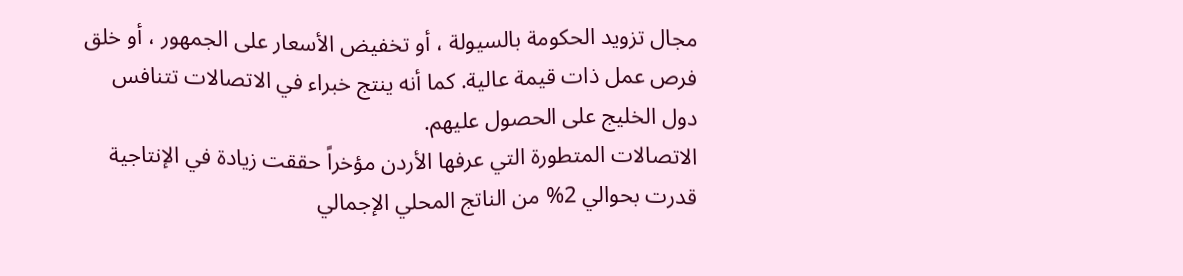مجال تزويد الحكومة بالسيولة ، أو تخفيض الأسعار على الجمهور ، أو خلق فرص عمل ذات قيمة عالية. كما أنه ينتج خبراء في الاتصالات تتنافس دول الخليج على الحصول عليهم.
الاتصالات المتطورة التي عرفها الأردن مؤخراً حققت زيادة في الإنتاجية قدرت بحوالي 2% من الناتج المحلي الإجمالي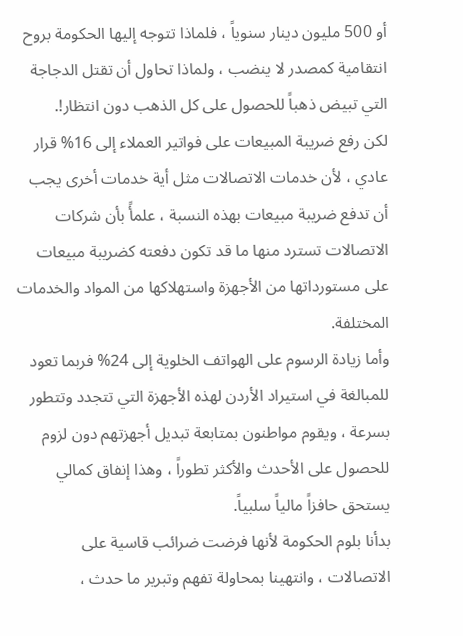أو 500 مليون دينار سنوياً ، فلماذا تتوجه إليها الحكومة بروح انتقامية كمصدر لا ينضب ، ولماذا تحاول أن تقتل الدجاجة التي تبيض ذهباً للحصول على كل الذهب دون انتظار!.
لكن رفع ضريبة المبيعات على فواتير العملاء إلى 16% قرار عادي ، لأن خدمات الاتصالات مثل أية خدمات أخرى يجب أن تدفع ضريبة مبيعات بهذه النسبة ، علمأً بأن شركات الاتصالات تسترد منها ما قد تكون دفعته كضريبة مبيعات على مستورداتها من الأجهزة واستهلاكها من المواد والخدمات المختلفة.
وأما زيادة الرسوم على الهواتف الخلوية إلى 24% فربما تعود للمبالغة في استيراد الأردن لهذه الأجهزة التي تتجدد وتتطور بسرعة ، ويقوم مواطنون بمتابعة تبديل أجهزتهم دون لزوم للحصول على الأحدث والأكثر تطوراً ، وهذا إنفاق كمالي يستحق حافزاً مالياً سلبياً.
بدأنا بلوم الحكومة لأنها فرضت ضرائب قاسية على الاتصالات ، وانتهينا بمحاولة تفهم وتبرير ما حدث ،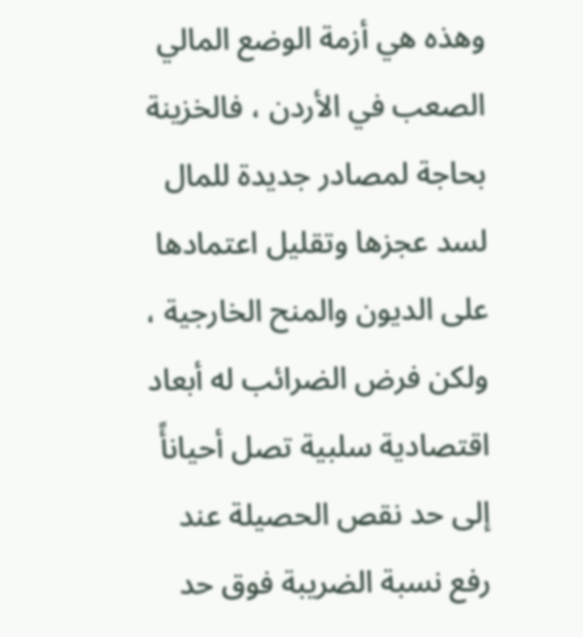وهذه هي أزمة الوضع المالي الصعب في الأردن ، فالخزينة بحاجة لمصادر جديدة للمال لسد عجزها وتقليل اعتمادها على الديون والمنح الخارجية ، ولكن فرض الضرائب له أبعاد اقتصادية سلبية تصل أحيانأً إلى حد نقص الحصيلة عند رفع نسبة الضريبة فوق حد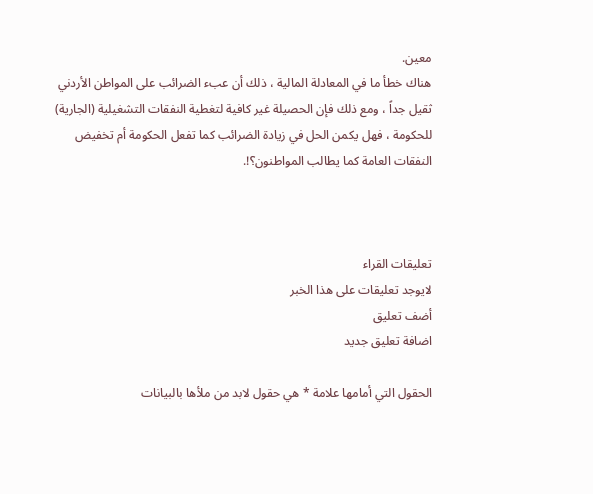معين.
هناك خطأ ما في المعادلة المالية ، ذلك أن عبء الضرائب على المواطن الأردني ثقيل جداً ، ومع ذلك فإن الحصيلة غير كافية لتغطية النفقات التشغيلية (الجارية) للحكومة ، فهل يكمن الحل في زيادة الضرائب كما تفعل الحكومة أم تخفيض النفقات العامة كما يطالب المواطنون؟!.



تعليقات القراء
لايوجد تعليقات على هذا الخبر
أضف تعليق
اضافة تعليق جديد

الحقول التي أمامها علامة * هي حقول لابد من ملأها بالبيانات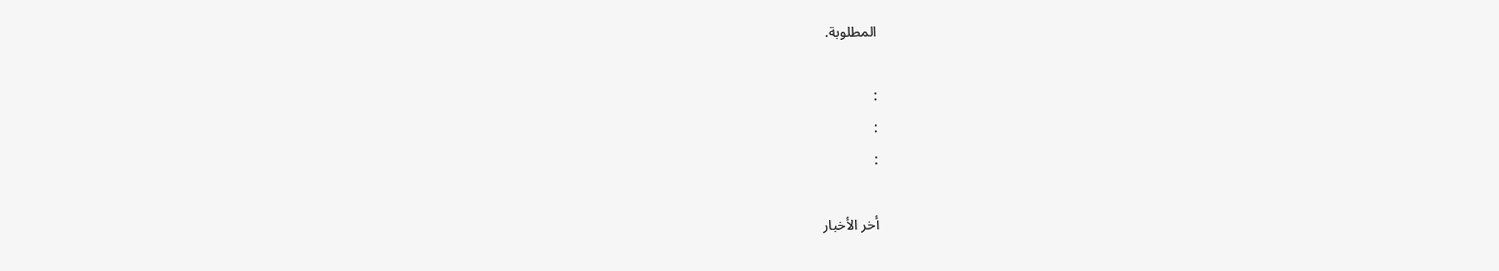المطلوبة.

:
:
:

أخر الأخبار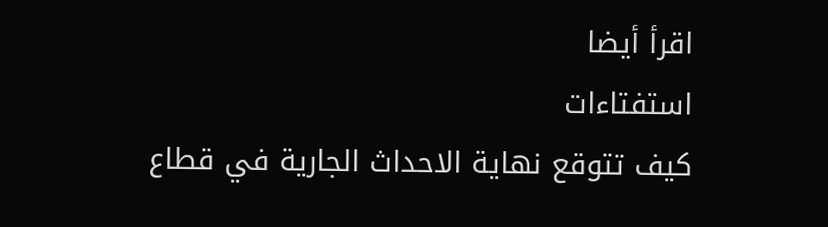اقرأ أيضا
استفتاءات
كيف تتوقع نهاية الاحداث الجارية في قطاع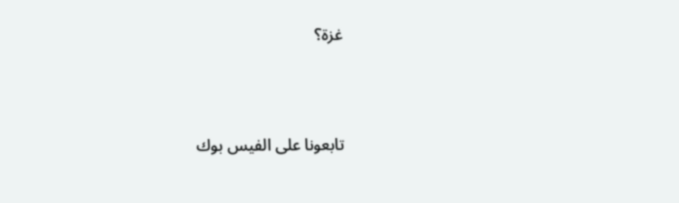غزة؟



تابعونا على الفيس بوك